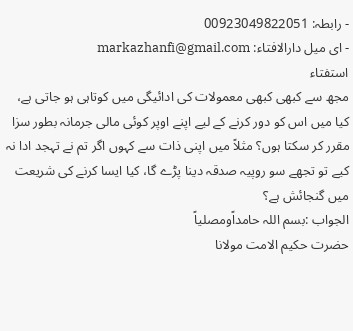- رابطہ: 00923049822051
- ای میل دارالافتاء: markazhanfi@gmail.com
استفتاء
مجھ سے کبھی کبھی معمولات کی ادائیگی میں کوتاہی ہو جاتی ہے، کیا میں اس کو دور کرنے کے لیے اپنے اوپر کوئی مالی جرمانہ بطور سزا مقرر کر سکتا ہوں؟ مثلاً میں اپنی ذات سے کہوں اگر تم نے تہجد ادا نہ کیے تو تجھے سو روپیہ صدقہ دینا پڑے گا، کیا ایسا کرنے کی شریعت میں گنجائش ہے؟
الجواب :بسم اللہ حامداًومصلیاً
حضرت حکیم الامت مولانا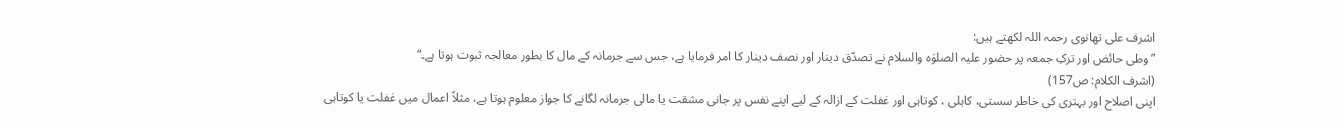اشرف علی تھانوی رحمہ اللہ لکھتے ہیں:
”وطی حائض اور ترکِ جمعہ پر حضور علیہ الصلوٰہ والسلام نے تصدّق دینار اور نصف دینار کا امر فرمایا ہے، جس سے جرمانہ کے مال کا بطور معالجہ ثبوت ہوتا ہے۔“
(اشرف الکلام: ص157)
اپنی اصلاح اور بہتری کی خاطر سستی، کاہلی ، کوتاہی اور غفلت کے ازالہ کے لیے اپنے نفس پر جانی مشقت یا مالی جرمانہ لگانے کا جواز معلوم ہوتا ہے، مثلاً اعمال میں غفلت یا کوتاہی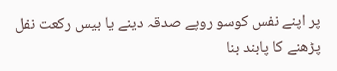پر اپنے نفس کوسو روپے صدقہ دینے یا بیس رکعت نفل پڑھنے کا پابند بنا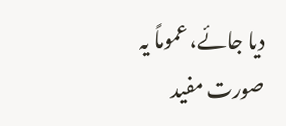دیا جائے، عموماً یہ صورت مفید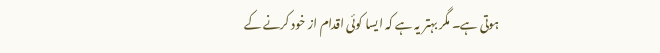ہوتی ہے۔ مگر بہتر یہ ہے کہ ایسا کوئی اقدام از خود کرنے کے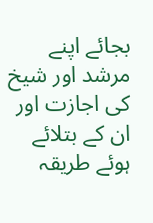بجائے اپنے مرشد اور شیخ کی اجازت اور ان کے بتلائے ہوئے طریقہ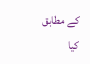کے مطابق کیا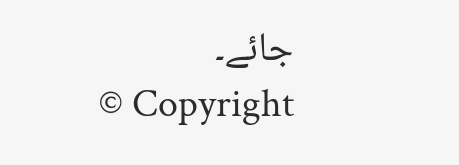جائے۔
© Copyright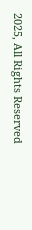2025, All Rights Reserved